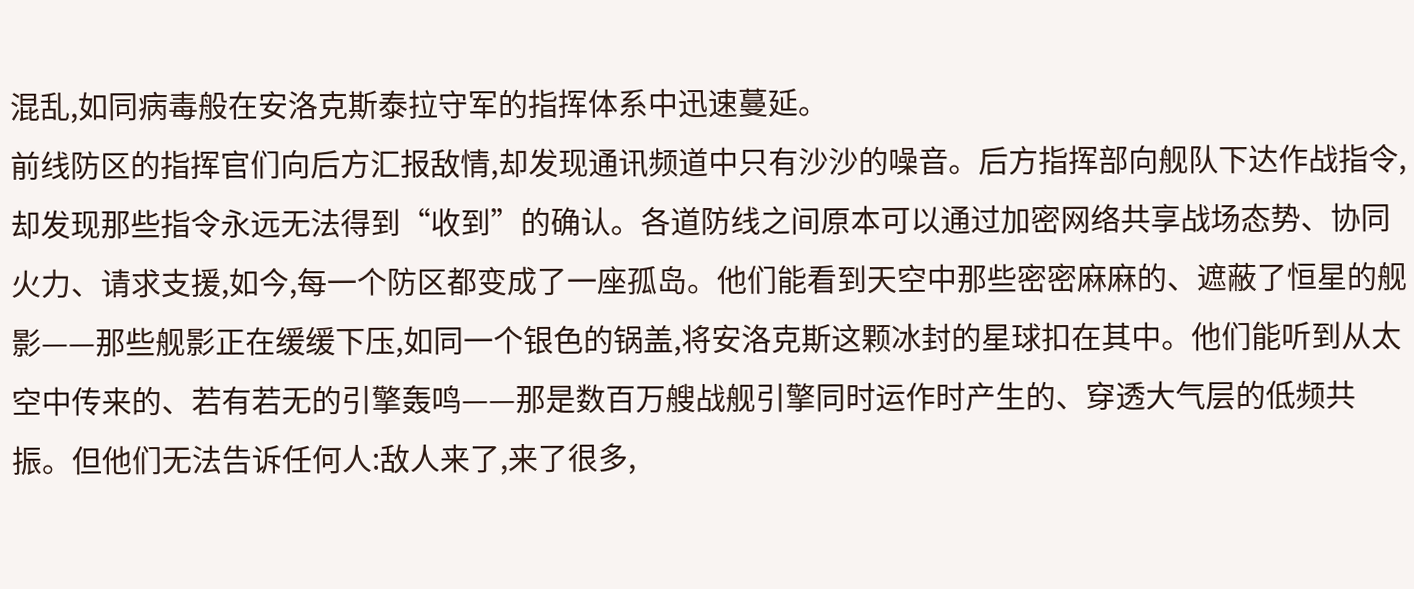混乱,如同病毒般在安洛克斯泰拉守军的指挥体系中迅速蔓延。
前线防区的指挥官们向后方汇报敌情,却发现通讯频道中只有沙沙的噪音。后方指挥部向舰队下达作战指令,却发现那些指令永远无法得到“收到”的确认。各道防线之间原本可以通过加密网络共享战场态势、协同火力、请求支援,如今,每一个防区都变成了一座孤岛。他们能看到天空中那些密密麻麻的、遮蔽了恒星的舰影——那些舰影正在缓缓下压,如同一个银色的锅盖,将安洛克斯这颗冰封的星球扣在其中。他们能听到从太空中传来的、若有若无的引擎轰鸣——那是数百万艘战舰引擎同时运作时产生的、穿透大气层的低频共振。但他们无法告诉任何人:敌人来了,来了很多,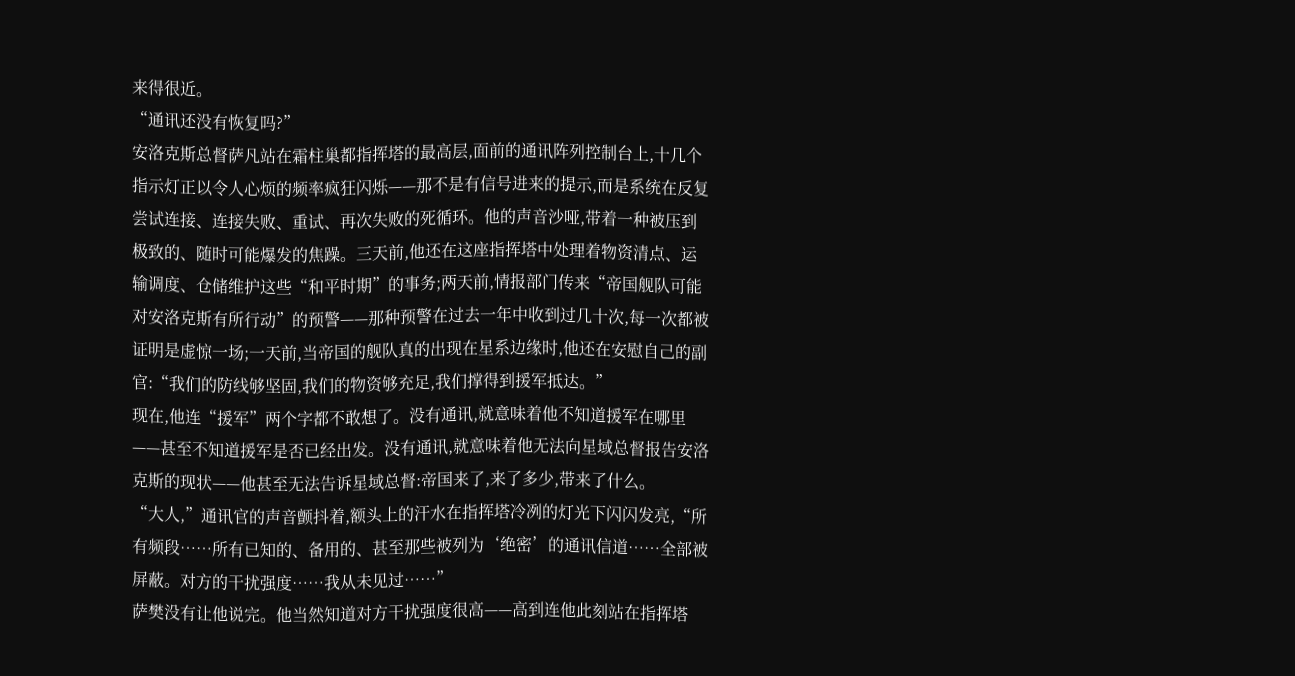来得很近。
“通讯还没有恢复吗?”
安洛克斯总督萨凡站在霜柱巢都指挥塔的最高层,面前的通讯阵列控制台上,十几个指示灯正以令人心烦的频率疯狂闪烁——那不是有信号进来的提示,而是系统在反复尝试连接、连接失败、重试、再次失败的死循环。他的声音沙哑,带着一种被压到极致的、随时可能爆发的焦躁。三天前,他还在这座指挥塔中处理着物资清点、运输调度、仓储维护这些“和平时期”的事务;两天前,情报部门传来“帝国舰队可能对安洛克斯有所行动”的预警——那种预警在过去一年中收到过几十次,每一次都被证明是虚惊一场;一天前,当帝国的舰队真的出现在星系边缘时,他还在安慰自己的副官:“我们的防线够坚固,我们的物资够充足,我们撑得到援军抵达。”
现在,他连“援军”两个字都不敢想了。没有通讯,就意味着他不知道援军在哪里——甚至不知道援军是否已经出发。没有通讯,就意味着他无法向星域总督报告安洛克斯的现状——他甚至无法告诉星域总督:帝国来了,来了多少,带来了什么。
“大人,”通讯官的声音颤抖着,额头上的汗水在指挥塔冷冽的灯光下闪闪发亮,“所有频段……所有已知的、备用的、甚至那些被列为‘绝密’的通讯信道……全部被屏蔽。对方的干扰强度……我从未见过……”
萨樊没有让他说完。他当然知道对方干扰强度很高——高到连他此刻站在指挥塔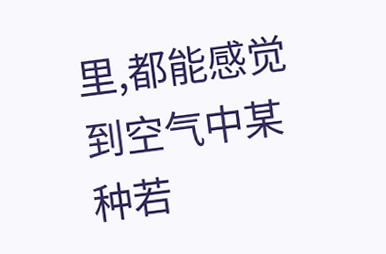里,都能感觉到空气中某种若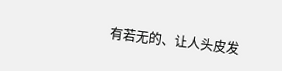有若无的、让人头皮发